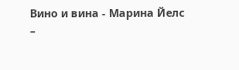Вино и вина - Марина Йелс
–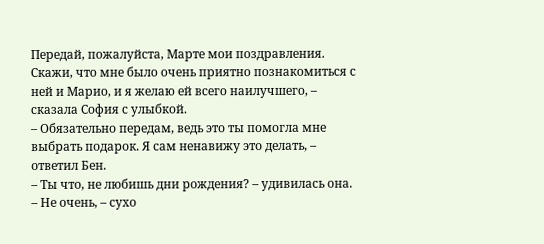Передай, пожалуйста, Марте мои поздравления. Скажи, что мне было очень приятно познакомиться с ней и Марио, и я желаю ей всего наилучшего, – сказала София с улыбкой.
– Обязательно передам, ведь это ты помогла мне выбрать подарок. Я сам ненавижу это делать, – ответил Бен.
– Ты что, не любишь дни рождения? – удивилась она.
– Не очень, – сухо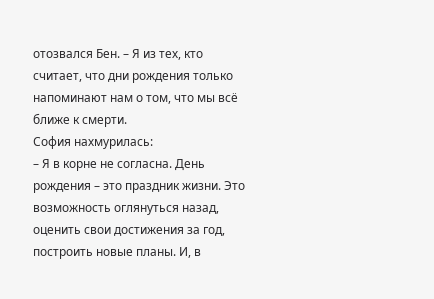отозвался Бен. – Я из тех, кто считает, что дни рождения только напоминают нам о том, что мы всё ближе к смерти.
София нахмурилась:
– Я в корне не согласна. День рождения – это праздник жизни. Это возможность оглянуться назад, оценить свои достижения за год, построить новые планы. И, в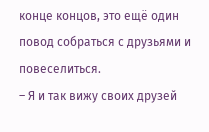конце концов, это ещё один повод собраться с друзьями и повеселиться.
– Я и так вижу своих друзей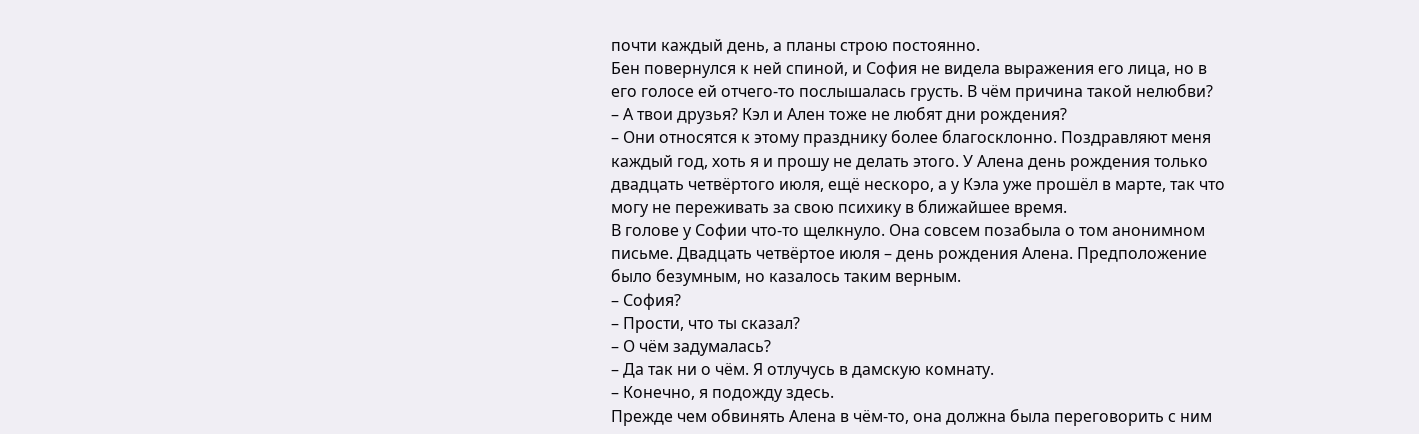почти каждый день, а планы строю постоянно.
Бен повернулся к ней спиной, и София не видела выражения его лица, но в его голосе ей отчего-то послышалась грусть. В чём причина такой нелюбви?
– А твои друзья? Кэл и Ален тоже не любят дни рождения?
– Они относятся к этому празднику более благосклонно. Поздравляют меня каждый год, хоть я и прошу не делать этого. У Алена день рождения только двадцать четвёртого июля, ещё нескоро, а у Кэла уже прошёл в марте, так что могу не переживать за свою психику в ближайшее время.
В голове у Софии что-то щелкнуло. Она совсем позабыла о том анонимном письме. Двадцать четвёртое июля – день рождения Алена. Предположение было безумным, но казалось таким верным.
– София?
– Прости, что ты сказал?
– О чём задумалась?
– Да так ни о чём. Я отлучусь в дамскую комнату.
– Конечно, я подожду здесь.
Прежде чем обвинять Алена в чём-то, она должна была переговорить с ним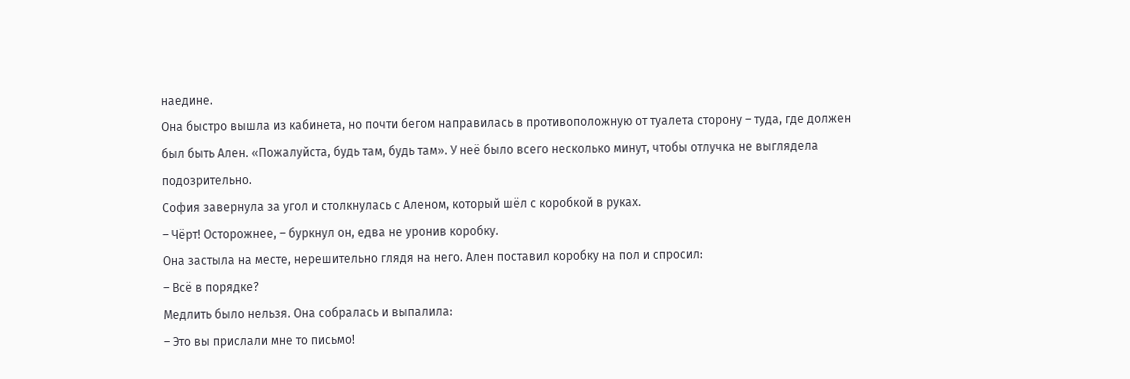наедине.
Она быстро вышла из кабинета, но почти бегом направилась в противоположную от туалета сторону – туда, где должен был быть Ален. «Пожалуйста, будь там, будь там». У неё было всего несколько минут, чтобы отлучка не выглядела подозрительно.
София завернула за угол и столкнулась с Аленом, который шёл с коробкой в руках.
– Чёрт! Осторожнее, – буркнул он, едва не уронив коробку.
Она застыла на месте, нерешительно глядя на него. Ален поставил коробку на пол и спросил:
– Всё в порядке?
Медлить было нельзя. Она собралась и выпалила:
– Это вы прислали мне то письмо!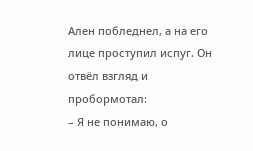Ален побледнел, а на его лице проступил испуг. Он отвёл взгляд и пробормотал:
– Я не понимаю, о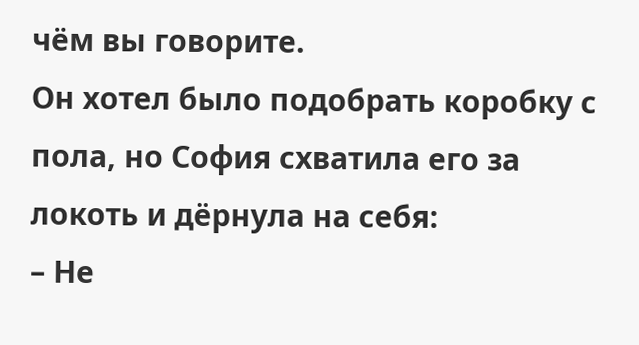чём вы говорите.
Он хотел было подобрать коробку с пола, но София схватила его за локоть и дёрнула на себя:
– Не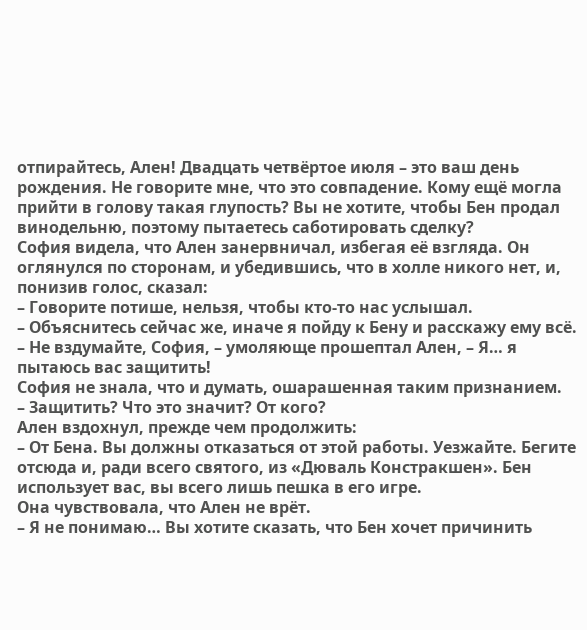отпирайтесь, Ален! Двадцать четвёртое июля – это ваш день рождения. Не говорите мне, что это совпадение. Кому ещё могла прийти в голову такая глупость? Вы не хотите, чтобы Бен продал винодельню, поэтому пытаетесь саботировать сделку?
София видела, что Ален занервничал, избегая её взгляда. Он оглянулся по сторонам, и убедившись, что в холле никого нет, и, понизив голос, сказал:
– Говорите потише, нельзя, чтобы кто-то нас услышал.
– Объяснитесь сейчас же, иначе я пойду к Бену и расскажу ему всё.
– Не вздумайте, София, – умоляюще прошептал Ален, – Я… я пытаюсь вас защитить!
София не знала, что и думать, ошарашенная таким признанием.
– Защитить? Что это значит? От кого?
Ален вздохнул, прежде чем продолжить:
– От Бена. Вы должны отказаться от этой работы. Уезжайте. Бегите отсюда и, ради всего святого, из «Дюваль Констракшен». Бен использует вас, вы всего лишь пешка в его игре.
Она чувствовала, что Ален не врёт.
– Я не понимаю… Вы хотите сказать, что Бен хочет причинить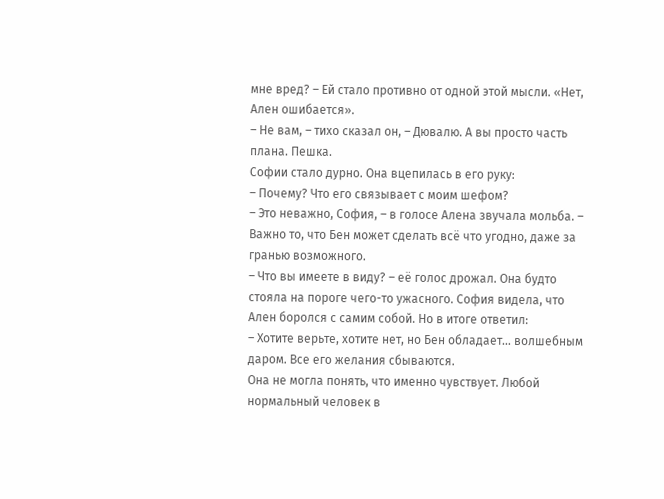мне вред? – Ей стало противно от одной этой мысли. «Нет, Ален ошибается».
– Не вам, – тихо сказал он, – Дювалю. А вы просто часть плана. Пешка.
Софии стало дурно. Она вцепилась в его руку:
– Почему? Что его связывает с моим шефом?
– Это неважно, София, – в голосе Алена звучала мольба. – Важно то, что Бен может сделать всё что угодно, даже за гранью возможного.
– Что вы имеете в виду? – её голос дрожал. Она будто стояла на пороге чего-то ужасного. София видела, что Ален боролся с самим собой. Но в итоге ответил:
– Хотите верьте, хотите нет, но Бен обладает… волшебным даром. Все его желания сбываются.
Она не могла понять, что именно чувствует. Любой нормальный человек в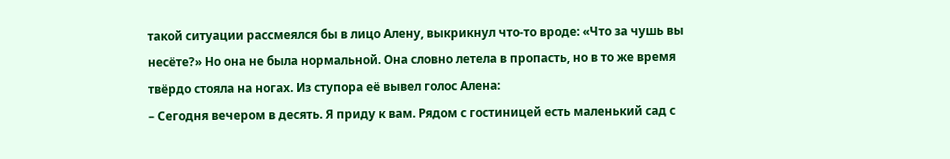такой ситуации рассмеялся бы в лицо Алену, выкрикнул что-то вроде: «Что за чушь вы несёте?» Но она не была нормальной. Она словно летела в пропасть, но в то же время твёрдо стояла на ногах. Из ступора её вывел голос Алена:
– Сегодня вечером в десять. Я приду к вам. Рядом с гостиницей есть маленький сад с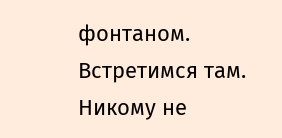фонтаном. Встретимся там. Никому не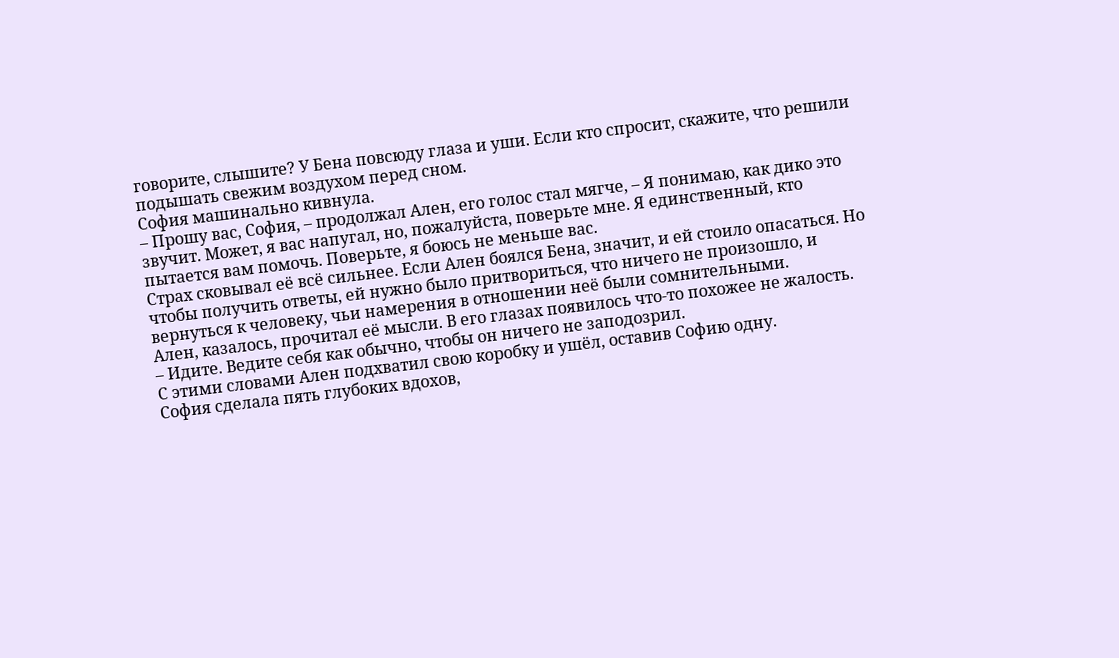говорите, слышите? У Бена повсюду глаза и уши. Если кто спросит, скажите, что решили подышать свежим воздухом перед сном.
София машинально кивнула.
– Прошу вас, София, – продолжал Ален, его голос стал мягче, – Я понимаю, как дико это звучит. Может, я вас напугал, но, пожалуйста, поверьте мне. Я единственный, кто пытается вам помочь. Поверьте, я боюсь не меньше вас.
Страх сковывал её всё сильнее. Если Ален боялся Бена, значит, и ей стоило опасаться. Но чтобы получить ответы, ей нужно было притвориться, что ничего не произошло, и вернуться к человеку, чьи намерения в отношении неё были сомнительными.
Ален, казалось, прочитал её мысли. В его глазах появилось что-то похожее не жалость.
– Идите. Ведите себя как обычно, чтобы он ничего не заподозрил.
С этими словами Ален подхватил свою коробку и ушёл, оставив Софию одну.
София сделала пять глубоких вдохов,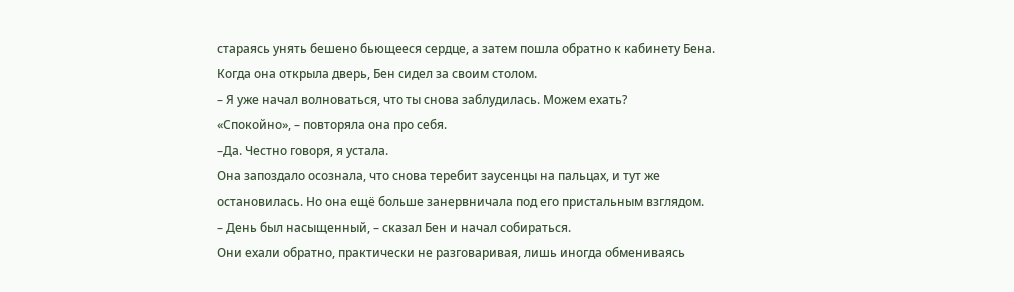стараясь унять бешено бьющееся сердце, а затем пошла обратно к кабинету Бена.
Когда она открыла дверь, Бен сидел за своим столом.
– Я уже начал волноваться, что ты снова заблудилась. Можем ехать?
«Спокойно», – повторяла она про себя.
–Да. Честно говоря, я устала.
Она запоздало осознала, что снова теребит заусенцы на пальцах, и тут же остановилась. Но она ещё больше занервничала под его пристальным взглядом.
– День был насыщенный, – сказал Бен и начал собираться.
Они ехали обратно, практически не разговаривая, лишь иногда обмениваясь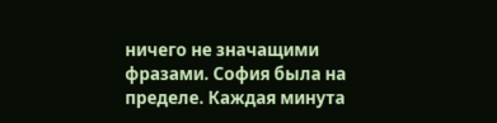ничего не значащими фразами. София была на пределе. Каждая минута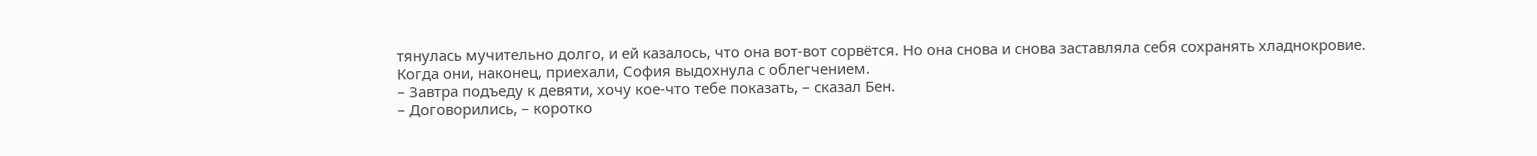тянулась мучительно долго, и ей казалось, что она вот-вот сорвётся. Но она снова и снова заставляла себя сохранять хладнокровие.
Когда они, наконец, приехали, София выдохнула с облегчением.
– Завтра подъеду к девяти, хочу кое-что тебе показать, – сказал Бен.
– Договорились, – коротко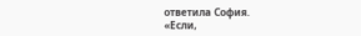ответила София.
«Если,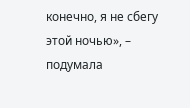конечно, я не сбегу этой ночью», – подумала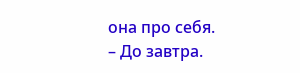она про себя.
– До завтра.